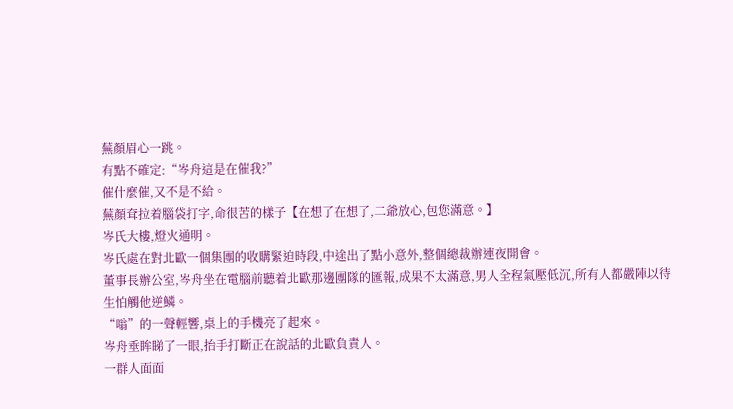蕪顏眉心一跳。
有點不確定:“岑舟這是在催我?”
催什麼催,又不是不給。
蕪顏耷拉着腦袋打字,命很苦的樣子【在想了在想了,二爺放心,包您滿意。】
岑氏大樓,燈火通明。
岑氏處在對北歐一個集團的收購緊迫時段,中途出了點小意外,整個總裁辦連夜開會。
董事長辦公室,岑舟坐在電腦前聽着北歐那邊團隊的匯報,成果不太滿意,男人全程氣壓低沉,所有人都嚴陣以待生怕觸他逆鱗。
“嗡”的一聲輕響,桌上的手機亮了起來。
岑舟垂眸睇了一眼,抬手打斷正在說話的北歐負責人。
一群人面面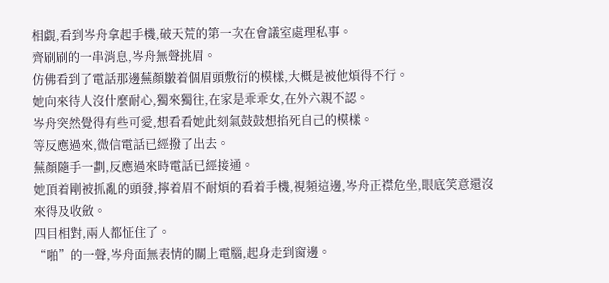相覷,看到岑舟拿起手機,破天荒的第一次在會議室處理私事。
齊刷刷的一串消息,岑舟無聲挑眉。
仿佛看到了電話那邊蕪顏皺着個眉頭敷衍的模樣,大概是被他煩得不行。
她向來待人沒什麼耐心,獨來獨往,在家是乖乖女,在外六親不認。
岑舟突然覺得有些可愛,想看看她此刻氣鼓鼓想掐死自己的模樣。
等反應過來,微信電話已經撥了出去。
蕪顏隨手一劃,反應過來時電話已經接通。
她頂着剛被抓亂的頭發,擰着眉不耐煩的看着手機,視頻這邊,岑舟正襟危坐,眼底笑意還沒來得及收斂。
四目相對,兩人都怔住了。
“啪”的一聲,岑舟面無表情的關上電腦,起身走到窗邊。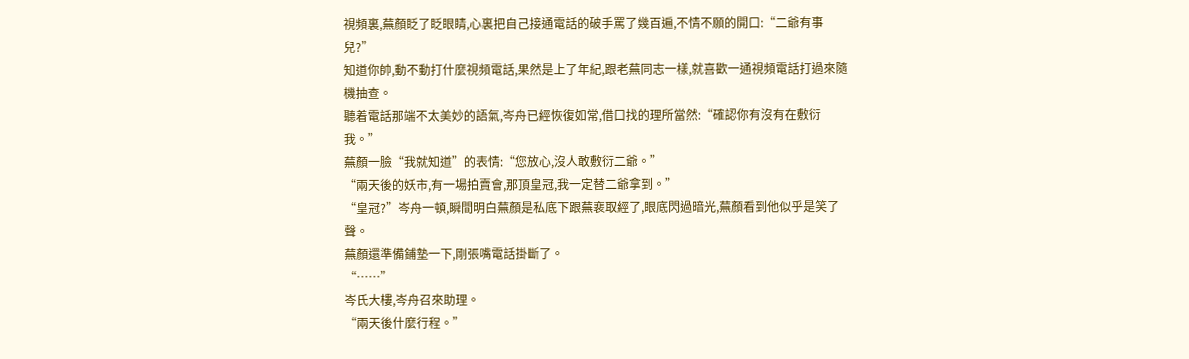視頻裏,蕪顏眨了眨眼睛,心裏把自己接通電話的破手罵了幾百遍,不情不願的開口:“二爺有事兒?”
知道你帥,動不動打什麼視頻電話,果然是上了年紀,跟老蕪同志一樣,就喜歡一通視頻電話打過來隨機抽查。
聽着電話那端不太美妙的語氣,岑舟已經恢復如常,借口找的理所當然:“確認你有沒有在敷衍我。”
蕪顏一臉“我就知道”的表情:“您放心,沒人敢敷衍二爺。”
“兩天後的妖市,有一場拍賣會,那頂皇冠,我一定替二爺拿到。”
“皇冠?”岑舟一頓,瞬間明白蕪顏是私底下跟蕪裵取經了,眼底閃過暗光,蕪顏看到他似乎是笑了聲。
蕪顏還準備鋪墊一下,剛張嘴電話掛斷了。
“……”
岑氏大樓,岑舟召來助理。
“兩天後什麼行程。”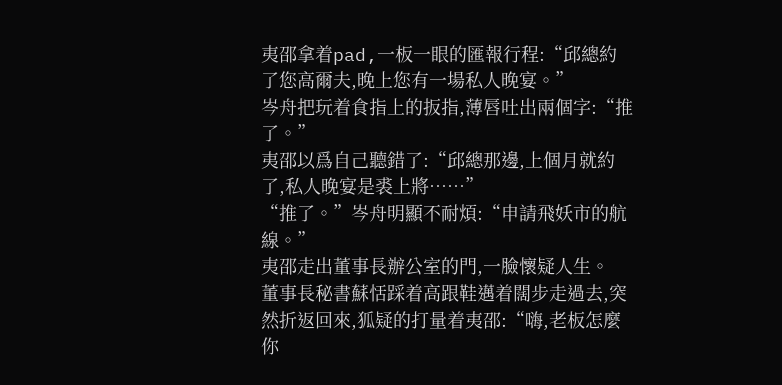夷邵拿着pad,一板一眼的匯報行程:“邱總約了您高爾夫,晚上您有一場私人晚宴。”
岑舟把玩着食指上的扳指,薄唇吐出兩個字:“推了。”
夷邵以爲自己聽錯了:“邱總那邊,上個月就約了,私人晚宴是裘上將……”
“推了。”岑舟明顯不耐煩:“申請飛妖市的航線。”
夷邵走出董事長辦公室的門,一臉懷疑人生。
董事長秘書蘇恬踩着高跟鞋邁着闊步走過去,突然折返回來,狐疑的打量着夷邵:“嗨,老板怎麼你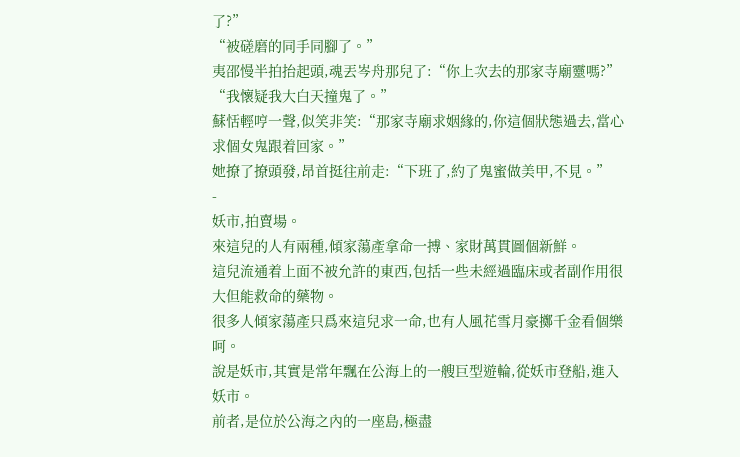了?”
“被磋磨的同手同腳了。”
夷邵慢半拍抬起頭,魂丟岑舟那兒了:“你上次去的那家寺廟靈嗎?”
“我懷疑我大白天撞鬼了。”
蘇恬輕哼一聲,似笑非笑:“那家寺廟求姻緣的,你這個狀態過去,當心求個女鬼跟着回家。”
她撩了撩頭發,昂首挺往前走:“下班了,約了鬼蜜做美甲,不見。”
-
妖市,拍賣場。
來這兒的人有兩種,傾家蕩產拿命一搏、家財萬貫圖個新鮮。
這兒流通着上面不被允許的東西,包括一些未經過臨床或者副作用很大但能救命的藥物。
很多人傾家蕩產只爲來這兒求一命,也有人風花雪月豪擲千金看個樂呵。
說是妖市,其實是常年飄在公海上的一艘巨型遊輪,從妖市登船,進入妖市。
前者,是位於公海之內的一座島,極盡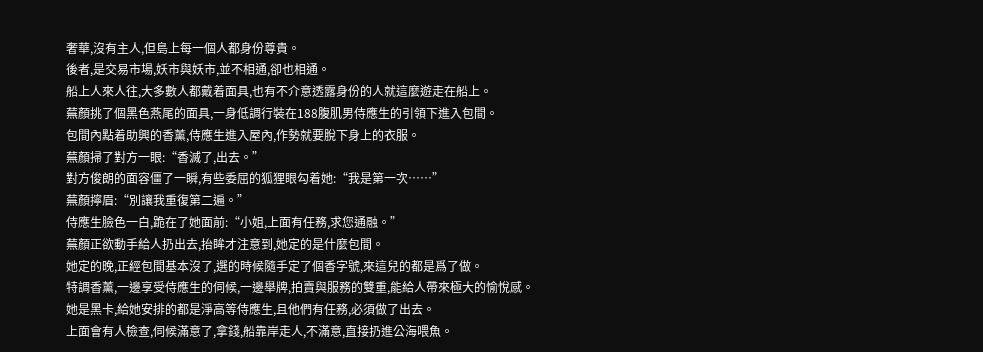奢華,沒有主人,但島上每一個人都身份尊貴。
後者,是交易市場,妖市與妖市,並不相通,卻也相通。
船上人來人往,大多數人都戴着面具,也有不介意透露身份的人就這麼遊走在船上。
蕪顏挑了個黑色燕尾的面具,一身低調行裝在188腹肌男侍應生的引領下進入包間。
包間內點着助興的香薰,侍應生進入屋內,作勢就要脫下身上的衣服。
蕪顏掃了對方一眼:“香滅了,出去。”
對方俊朗的面容僵了一瞬,有些委屈的狐狸眼勾着她:“我是第一次……”
蕪顏擰眉:“別讓我重復第二遍。”
侍應生臉色一白,跪在了她面前:“小姐,上面有任務,求您通融。”
蕪顏正欲動手給人扔出去,抬眸才注意到,她定的是什麼包間。
她定的晚,正經包間基本沒了,選的時候隨手定了個香字號,來這兒的都是爲了做。
特調香薰,一邊享受侍應生的伺候,一邊舉牌,拍賣與服務的雙重,能給人帶來極大的愉悅感。
她是黑卡,給她安排的都是淨高等侍應生,且他們有任務,必須做了出去。
上面會有人檢查,伺候滿意了,拿錢,船靠岸走人,不滿意,直接扔進公海喂魚。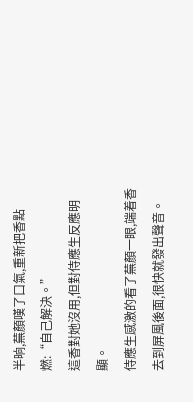半晌,蕪顏嘆了口氣,重新把香點燃:“自己解決。”
這香對她沒用,但對侍應生反應明顯。
侍應生感激的看了蕪顏一眼,端着香去到屏風後面,很快就發出聲音。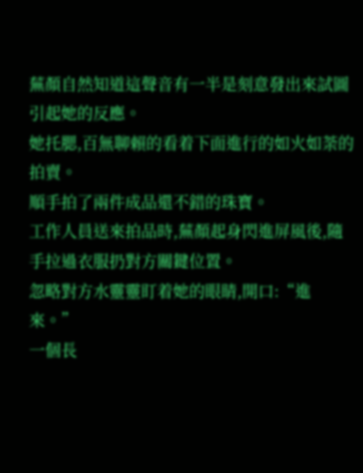蕪顏自然知道這聲音有一半是刻意發出來試圖引起她的反應。
她托腮,百無聊賴的看着下面進行的如火如荼的拍賣。
順手拍了兩件成品還不錯的珠寶。
工作人員送來拍品時,蕪顏起身閃進屏風後,隨手拉過衣服扔對方關鍵位置。
忽略對方水靈靈盯着她的眼睛,開口:“進來。”
一個長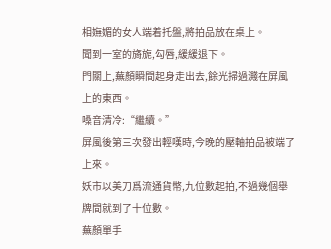相嫵媚的女人端着托盤,將拍品放在桌上。
聞到一室的旖旎,勾唇,緩緩退下。
門關上,蕪顏瞬間起身走出去,餘光掃過濺在屏風上的東西。
嗓音清冷:“繼續。”
屏風後第三次發出輕嘆時,今晚的壓軸拍品被端了上來。
妖市以美刀爲流通貨幣,九位數起拍,不過幾個舉牌間就到了十位數。
蕪顏單手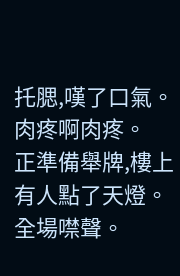托腮,嘆了口氣。
肉疼啊肉疼。
正準備舉牌,樓上有人點了天燈。
全場噤聲。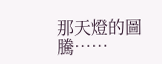那天燈的圖騰……